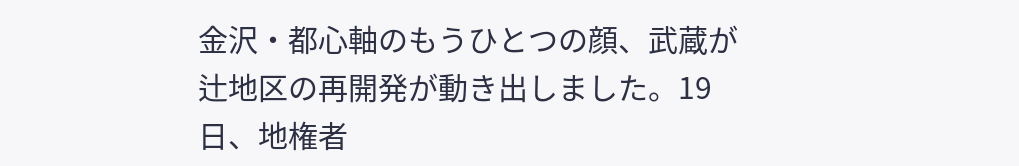金沢・都心軸のもうひとつの顔、武蔵が辻地区の再開発が動き出しました。19日、地権者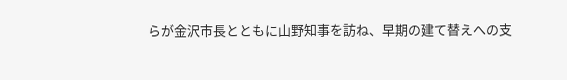らが金沢市長とともに山野知事を訪ね、早期の建て替えへの支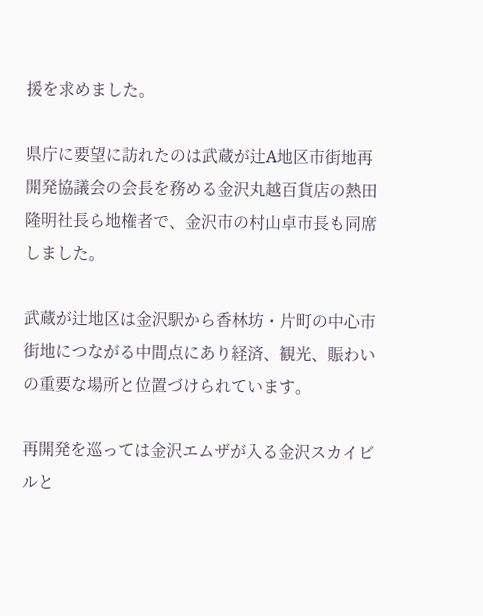援を求めました。

県庁に要望に訪れたのは武蔵が辻A地区市街地再開発協議会の会長を務める金沢丸越百貨店の熱田隆明社長ら地権者で、金沢市の村山卓市長も同席しました。

武蔵が辻地区は金沢駅から香林坊・片町の中心市街地につながる中間点にあり経済、観光、賑わいの重要な場所と位置づけられています。

再開発を巡っては金沢エムザが入る金沢スカイビルと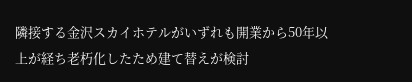隣接する金沢スカイホテルがいずれも開業から50年以上が経ち老朽化したため建て替えが検討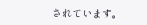されています。